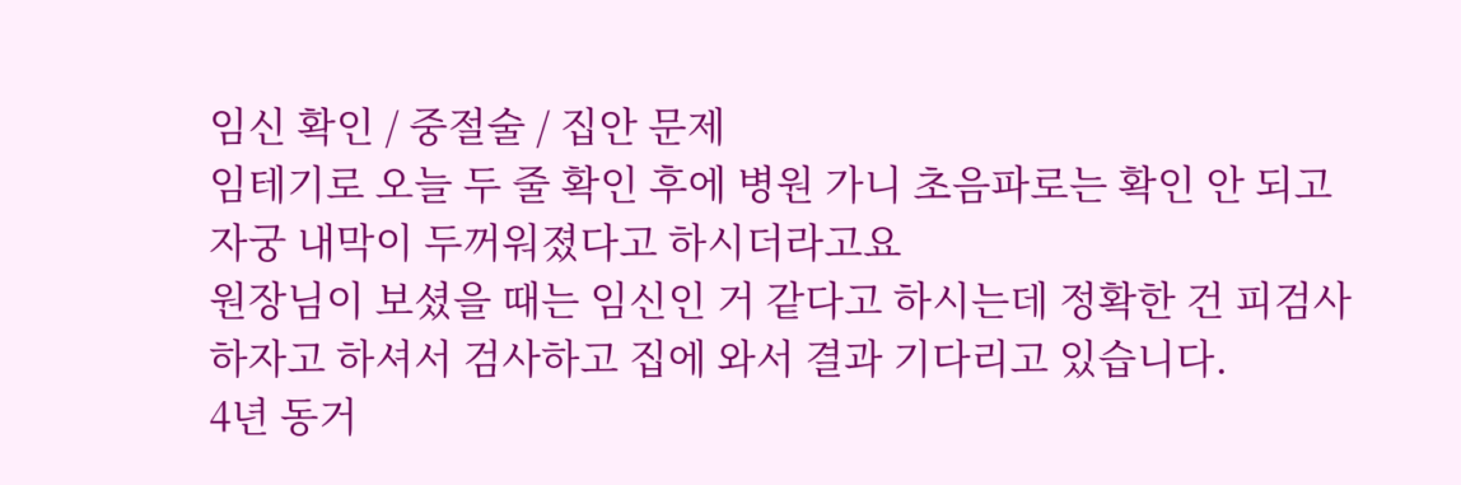임신 확인 / 중절술 / 집안 문제
임테기로 오늘 두 줄 확인 후에 병원 가니 초음파로는 확인 안 되고 자궁 내막이 두꺼워졌다고 하시더라고요
원장님이 보셨을 때는 임신인 거 같다고 하시는데 정확한 건 피검사하자고 하셔서 검사하고 집에 와서 결과 기다리고 있습니다.
4년 동거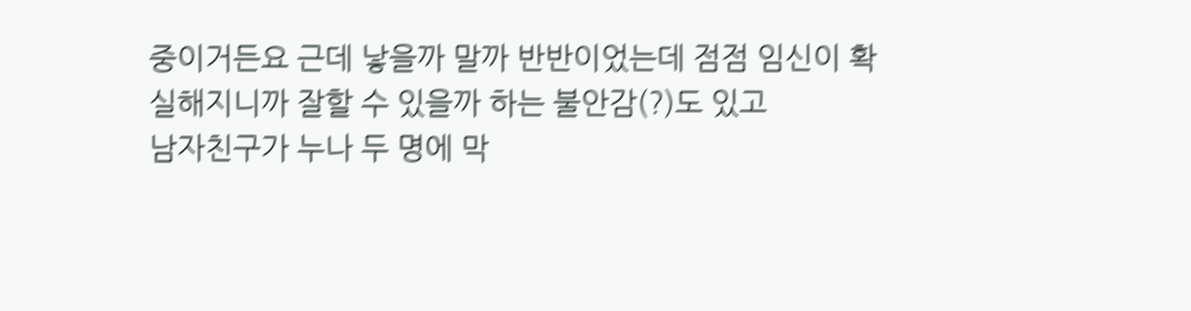중이거든요 근데 낳을까 말까 반반이었는데 점점 임신이 확실해지니까 잘할 수 있을까 하는 불안감(?)도 있고
남자친구가 누나 두 명에 막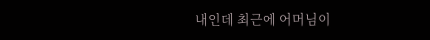내인데 최근에 어머님이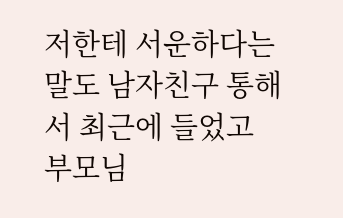저한테 서운하다는 말도 남자친구 통해서 최근에 들었고
부모님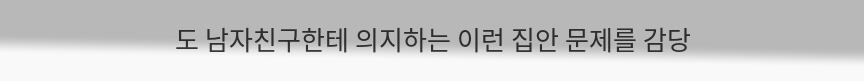도 남자친구한테 의지하는 이런 집안 문제를 감당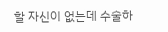할 자신이 없는데 수술하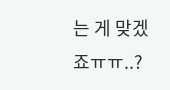는 게 맞겠죠ㅠㅠ..?